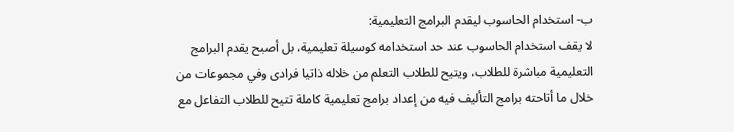ب- استخدام الحاسوب ليقدم البرامج التعليمية:
لا يقف استخدام الحاسوب عند حد استخدامه كوسيلة تعليمية، بل أصبح يقدم البرامج التعليمية مباشرة للطلاب، ويتيح للطلاب التعلم من خلاله ذاتيا فرادى وفي مجموعات من خلال ما أتاحته برامج التأليف فيه من إعداد برامج تعليمية كاملة تتيح للطلاب التفاعل مع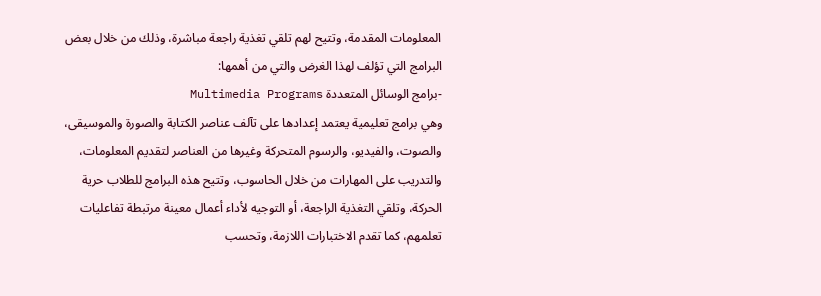المعلومات المقدمة، وتتيح لهم تلقي تغذية راجعة مباشرة، وذلك من خلال بعض البرامج التي تؤلف لهذا الغرض والتي من أهمها:
-برامج الوسائل المتعددة Multimedia Programs
وهي برامج تعليمية يعتمد إعدادها على تآلف عناصر الكتابة والصورة والموسيقى، والصوت، والفيديو، والرسوم المتحركة وغيرها من العناصر لتقديم المعلومات، والتدريب على المهارات من خلال الحاسوب، وتتيح هذه البرامج للطلاب حرية الحركة، وتلقي التغذية الراجعة، أو التوجيه لأداء أعمال معينة مرتبطة تفاعليات تعلمهم، كما تقدم الاختبارات اللازمة، وتحسب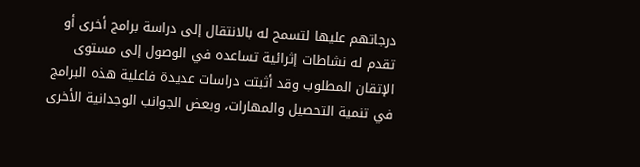درجاتهم عليها لتسمح له بالانتقال إلى دراسة برامج أخرى أو تقدم له نشاطات إثرائية تساعده في الوصول إلى مستوى الإتقان المطلوب وقد أثبتت دراسات عديدة فاعلية هذه البرامج في تنمية التحصيل والمهارات، وبعض الجوانب الوجدانية الأخرى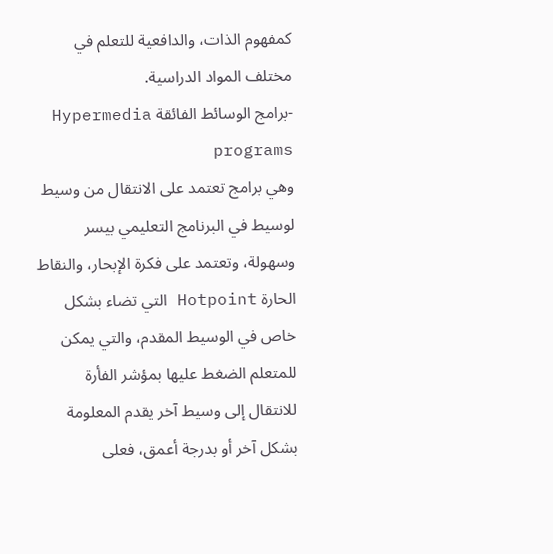كمفهوم الذات، والدافعية للتعلم في مختلف المواد الدراسية.
-برامج الوسائط الفائقة Hypermedia programs
وهي برامج تعتمد على الانتقال من وسيط لوسيط في البرنامج التعليمي بيسر وسهولة، وتعتمد على فكرة الإبحار، والنقاط الحارة Hotpoint التي تضاء بشكل خاص في الوسيط المقدم، والتي يمكن للمتعلم الضغط عليها بمؤشر الفأرة للانتقال إلى وسيط آخر يقدم المعلومة بشكل آخر أو بدرجة أعمق، فعلى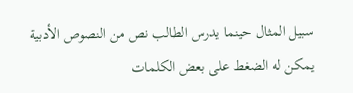سبيل المثال حينما يدرس الطالب نص من النصوص الأدبية يمكن له الضغط على بعض الكلمات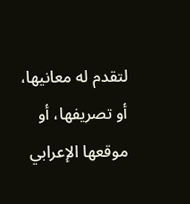لتقدم له معانيها، أو تصريفها، أو موقعها الإعرابي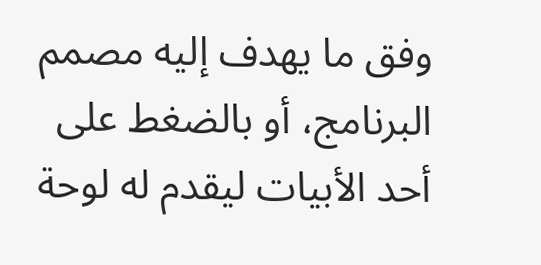وفق ما يهدف إليه مصمم البرنامج، أو بالضغط على أحد الأبيات ليقدم له لوحة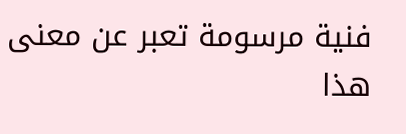فنية مرسومة تعبر عن معنى هذا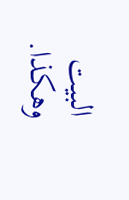البيت وهكذا.